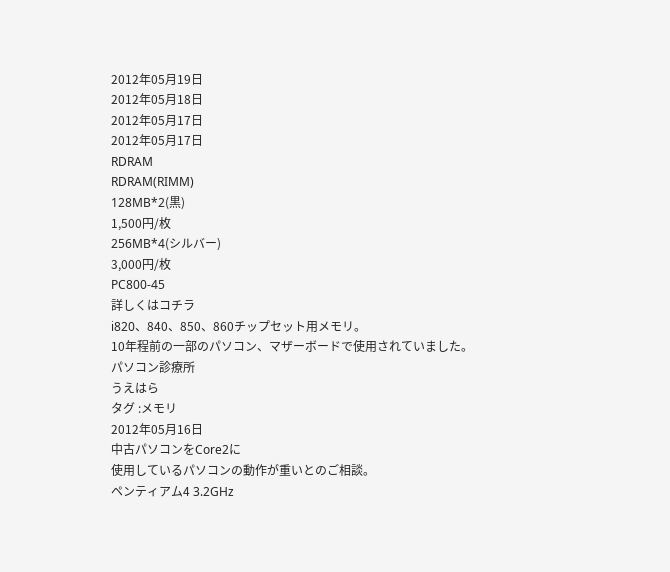2012年05月19日
2012年05月18日
2012年05月17日
2012年05月17日
RDRAM
RDRAM(RIMM)
128MB*2(黒)
1,500円/枚
256MB*4(シルバー)
3,000円/枚
PC800-45
詳しくはコチラ
i820、840、850、860チップセット用メモリ。
10年程前の一部のパソコン、マザーボードで使用されていました。
パソコン診療所
うえはら
タグ :メモリ
2012年05月16日
中古パソコンをCore2に
使用しているパソコンの動作が重いとのご相談。
ペンティアム4 3.2GHz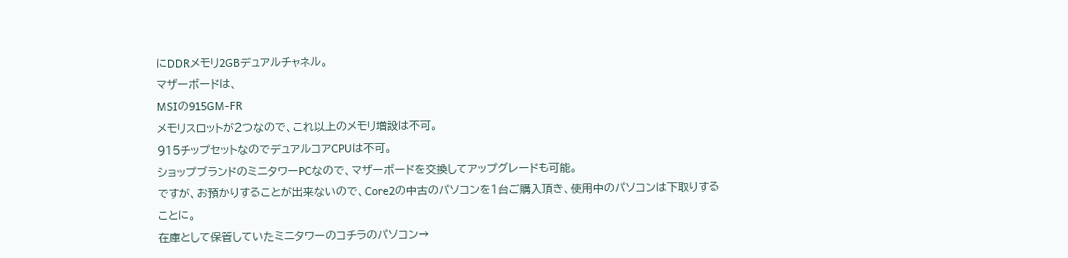にDDRメモリ2GBデュアルチャネル。
マザーボードは、
MSIの915GM-FR
メモリスロットが2つなので、これ以上のメモリ増設は不可。
915チップセットなのでデュアルコアCPUは不可。
ショップブランドのミニタワーPCなので、マザーボードを交換してアップグレードも可能。
ですが、お預かりすることが出来ないので、Core2の中古のパソコンを1台ご購入頂き、使用中のパソコンは下取りすることに。
在庫として保管していたミニタワーのコチラのパソコン→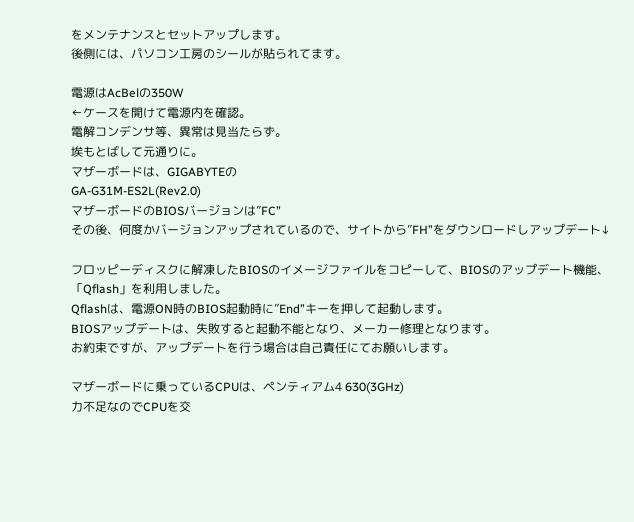をメンテナンスとセットアップします。
後側には、パソコン工房のシールが貼られてます。

電源はAcBelの350W
←ケースを開けて電源内を確認。
電解コンデンサ等、異常は見当たらず。
埃もとばして元通りに。
マザーボードは、GIGABYTEの
GA-G31M-ES2L(Rev2.0)
マザーボードのBIOSバージョンは”FC”
その後、何度かバージョンアップされているので、サイトから”FH”をダウンロードしアップデート↓

フロッピーディスクに解凍したBIOSのイメージファイルをコピーして、BIOSのアップデート機能、「Qflash」を利用しました。
Qflashは、電源ON時のBIOS起動時に”End”キーを押して起動します。
BIOSアップデートは、失敗すると起動不能となり、メーカー修理となります。
お約束ですが、アップデートを行う場合は自己責任にてお願いします。

マザーボードに乗っているCPUは、ペンティアム4 630(3GHz)
力不足なのでCPUを交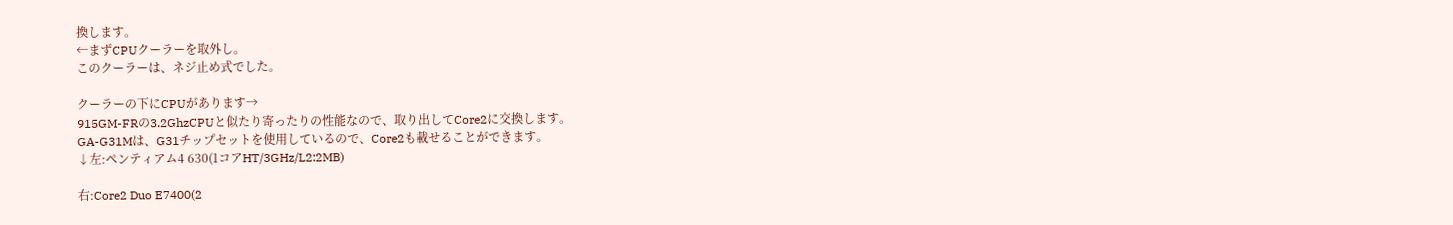換します。
←まずCPUクーラーを取外し。
このクーラーは、ネジ止め式でした。

クーラーの下にCPUがあります→
915GM-FRの3.2GhzCPUと似たり寄ったりの性能なので、取り出してCore2に交換します。
GA-G31Mは、G31チップセットを使用しているので、Core2も載せることができます。
↓左:ペンティアム4 630(1コアHT/3GHz/L2:2MB)

右:Core2 Duo E7400(2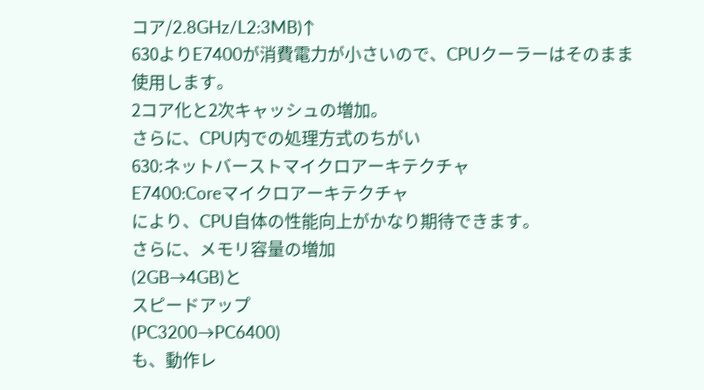コア/2.8GHz/L2:3MB)↑
630よりE7400が消費電力が小さいので、CPUクーラーはそのまま使用します。
2コア化と2次キャッシュの増加。
さらに、CPU内での処理方式のちがい
630:ネットバーストマイクロアーキテクチャ
E7400:Coreマイクロアーキテクチャ
により、CPU自体の性能向上がかなり期待できます。
さらに、メモリ容量の増加
(2GB→4GB)と
スピードアップ
(PC3200→PC6400)
も、動作レ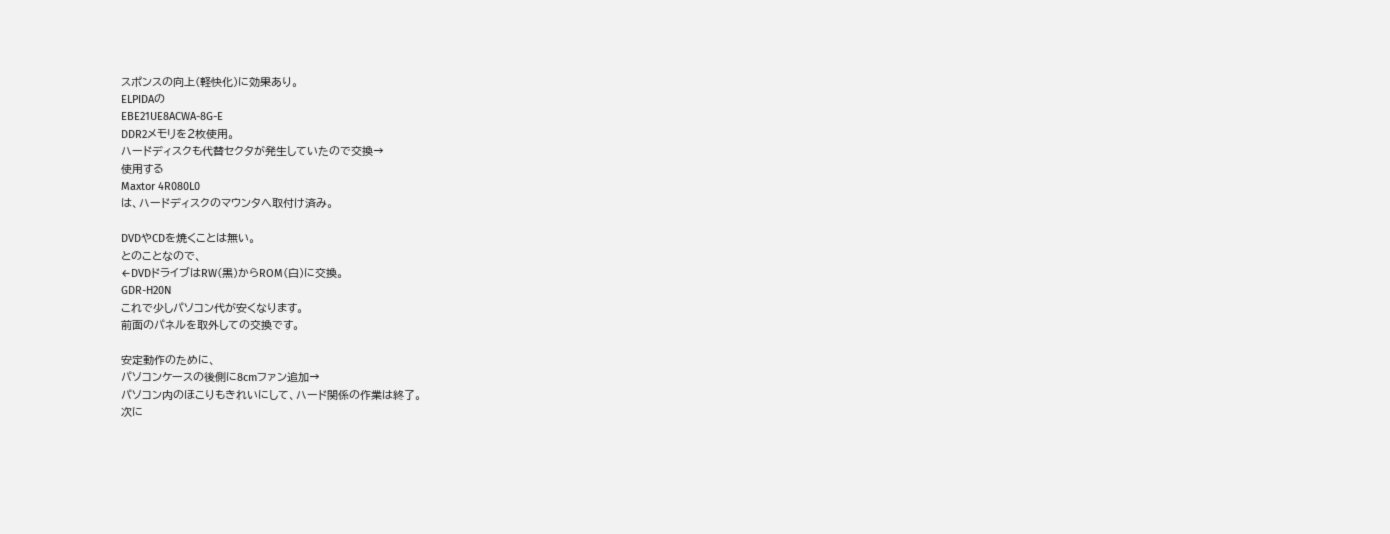スポンスの向上(軽快化)に効果あり。
ELPIDAの
EBE21UE8ACWA-8G-E
DDR2メモリを2枚使用。
ハードディスクも代替セクタが発生していたので交換→
使用する
Maxtor 4R080L0
は、ハードディスクのマウンタへ取付け済み。

DVDやCDを焼くことは無い。
とのことなので、
←DVDドライブはRW(黒)からROM(白)に交換。
GDR-H20N
これで少しパソコン代が安くなります。
前面のパネルを取外しての交換です。

安定動作のために、
パソコンケースの後側に8cmファン追加→
パソコン内のほこりもきれいにして、ハード関係の作業は終了。
次に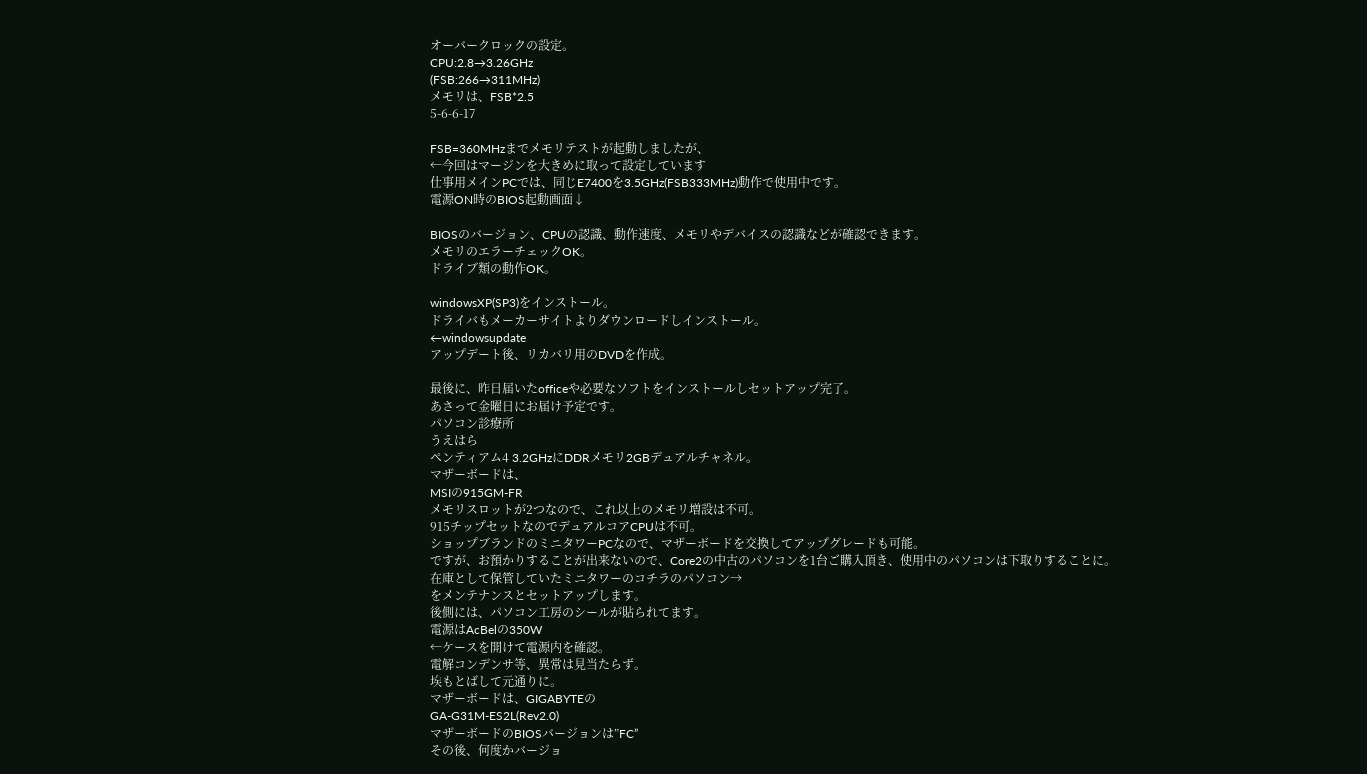オーバークロックの設定。
CPU:2.8→3.26GHz
(FSB:266→311MHz)
メモリは、FSB*2.5
5-6-6-17

FSB=360MHzまでメモリテストが起動しましたが、
←今回はマージンを大きめに取って設定しています
仕事用メインPCでは、同じE7400を3.5GHz(FSB333MHz)動作で使用中です。
電源ON時のBIOS起動画面↓

BIOSのバージョン、CPUの認識、動作速度、メモリやデバイスの認識などが確認できます。
メモリのエラーチェックOK。
ドライブ類の動作OK。

windowsXP(SP3)をインストール。
ドライバもメーカーサイトよりダウンロードしインストール。
←windowsupdate
アップデート後、リカバリ用のDVDを作成。

最後に、昨日届いたofficeや必要なソフトをインストールしセットアップ完了。
あさって金曜日にお届け予定です。
パソコン診療所
うえはら
ペンティアム4 3.2GHzにDDRメモリ2GBデュアルチャネル。
マザーボードは、
MSIの915GM-FR
メモリスロットが2つなので、これ以上のメモリ増設は不可。
915チップセットなのでデュアルコアCPUは不可。
ショップブランドのミニタワーPCなので、マザーボードを交換してアップグレードも可能。
ですが、お預かりすることが出来ないので、Core2の中古のパソコンを1台ご購入頂き、使用中のパソコンは下取りすることに。
在庫として保管していたミニタワーのコチラのパソコン→
をメンテナンスとセットアップします。
後側には、パソコン工房のシールが貼られてます。
電源はAcBelの350W
←ケースを開けて電源内を確認。
電解コンデンサ等、異常は見当たらず。
埃もとばして元通りに。
マザーボードは、GIGABYTEの
GA-G31M-ES2L(Rev2.0)
マザーボードのBIOSバージョンは”FC”
その後、何度かバージョ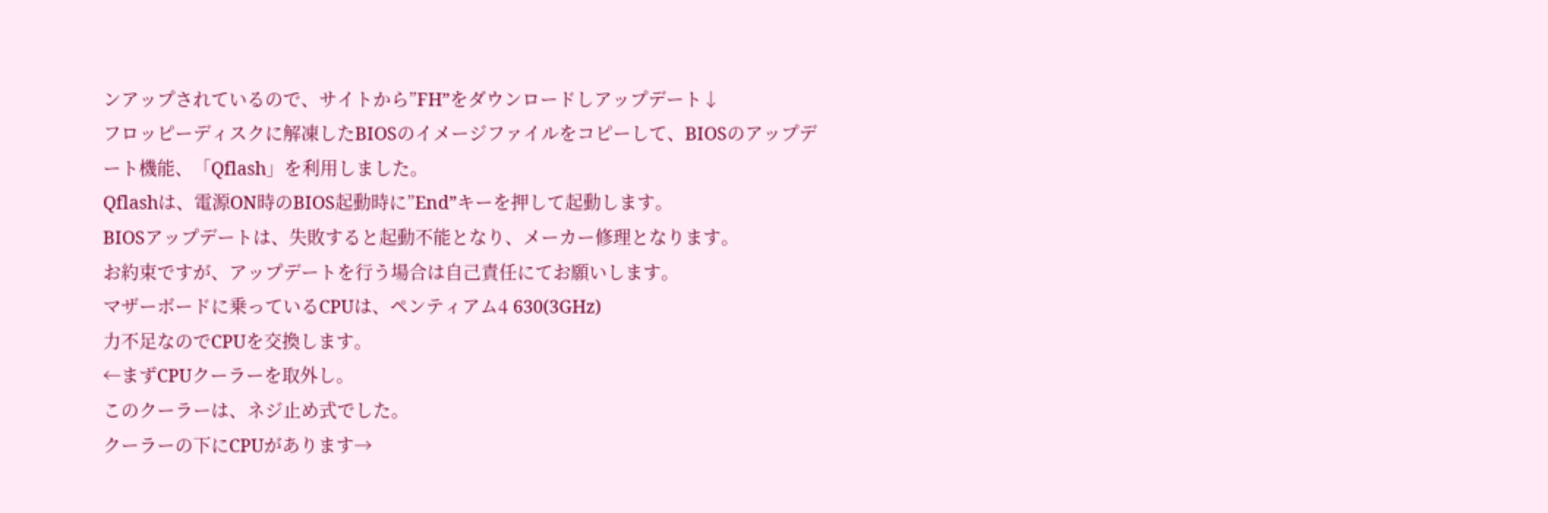ンアップされているので、サイトから”FH”をダウンロードしアップデート↓
フロッピーディスクに解凍したBIOSのイメージファイルをコピーして、BIOSのアップデート機能、「Qflash」を利用しました。
Qflashは、電源ON時のBIOS起動時に”End”キーを押して起動します。
BIOSアップデートは、失敗すると起動不能となり、メーカー修理となります。
お約束ですが、アップデートを行う場合は自己責任にてお願いします。
マザーボードに乗っているCPUは、ペンティアム4 630(3GHz)
力不足なのでCPUを交換します。
←まずCPUクーラーを取外し。
このクーラーは、ネジ止め式でした。
クーラーの下にCPUがあります→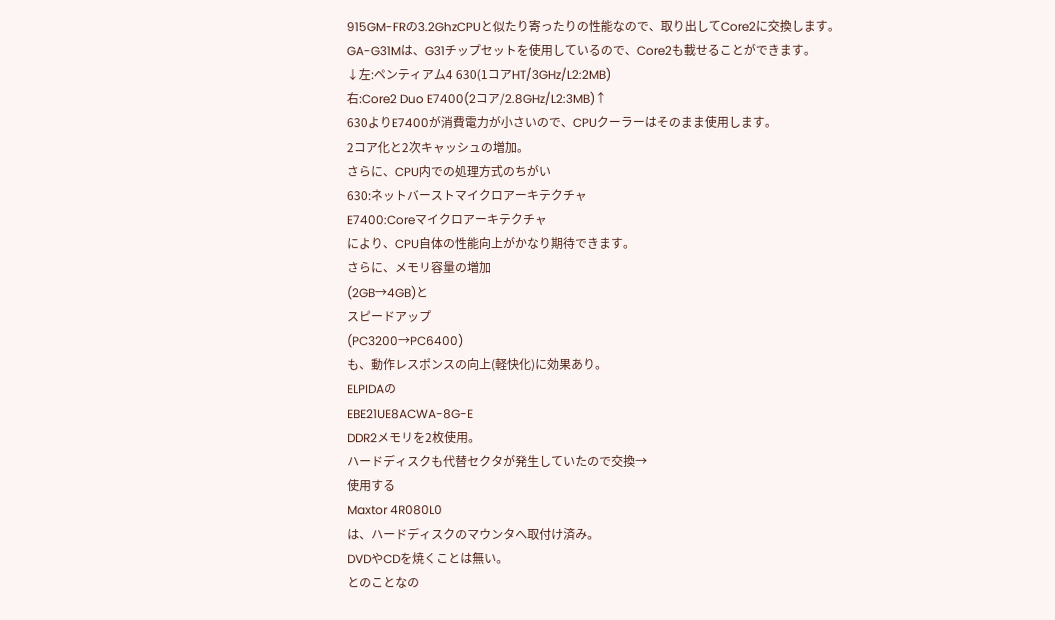915GM-FRの3.2GhzCPUと似たり寄ったりの性能なので、取り出してCore2に交換します。
GA-G31Mは、G31チップセットを使用しているので、Core2も載せることができます。
↓左:ペンティアム4 630(1コアHT/3GHz/L2:2MB)
右:Core2 Duo E7400(2コア/2.8GHz/L2:3MB)↑
630よりE7400が消費電力が小さいので、CPUクーラーはそのまま使用します。
2コア化と2次キャッシュの増加。
さらに、CPU内での処理方式のちがい
630:ネットバーストマイクロアーキテクチャ
E7400:Coreマイクロアーキテクチャ
により、CPU自体の性能向上がかなり期待できます。
さらに、メモリ容量の増加
(2GB→4GB)と
スピードアップ
(PC3200→PC6400)
も、動作レスポンスの向上(軽快化)に効果あり。
ELPIDAの
EBE21UE8ACWA-8G-E
DDR2メモリを2枚使用。
ハードディスクも代替セクタが発生していたので交換→
使用する
Maxtor 4R080L0
は、ハードディスクのマウンタへ取付け済み。
DVDやCDを焼くことは無い。
とのことなの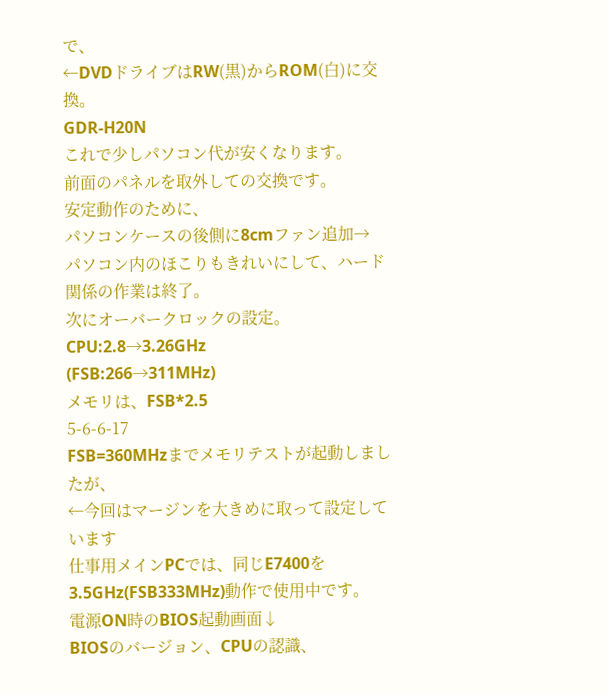で、
←DVDドライブはRW(黒)からROM(白)に交換。
GDR-H20N
これで少しパソコン代が安くなります。
前面のパネルを取外しての交換です。
安定動作のために、
パソコンケースの後側に8cmファン追加→
パソコン内のほこりもきれいにして、ハード関係の作業は終了。
次にオーバークロックの設定。
CPU:2.8→3.26GHz
(FSB:266→311MHz)
メモリは、FSB*2.5
5-6-6-17
FSB=360MHzまでメモリテストが起動しましたが、
←今回はマージンを大きめに取って設定しています
仕事用メインPCでは、同じE7400を3.5GHz(FSB333MHz)動作で使用中です。
電源ON時のBIOS起動画面↓
BIOSのバージョン、CPUの認識、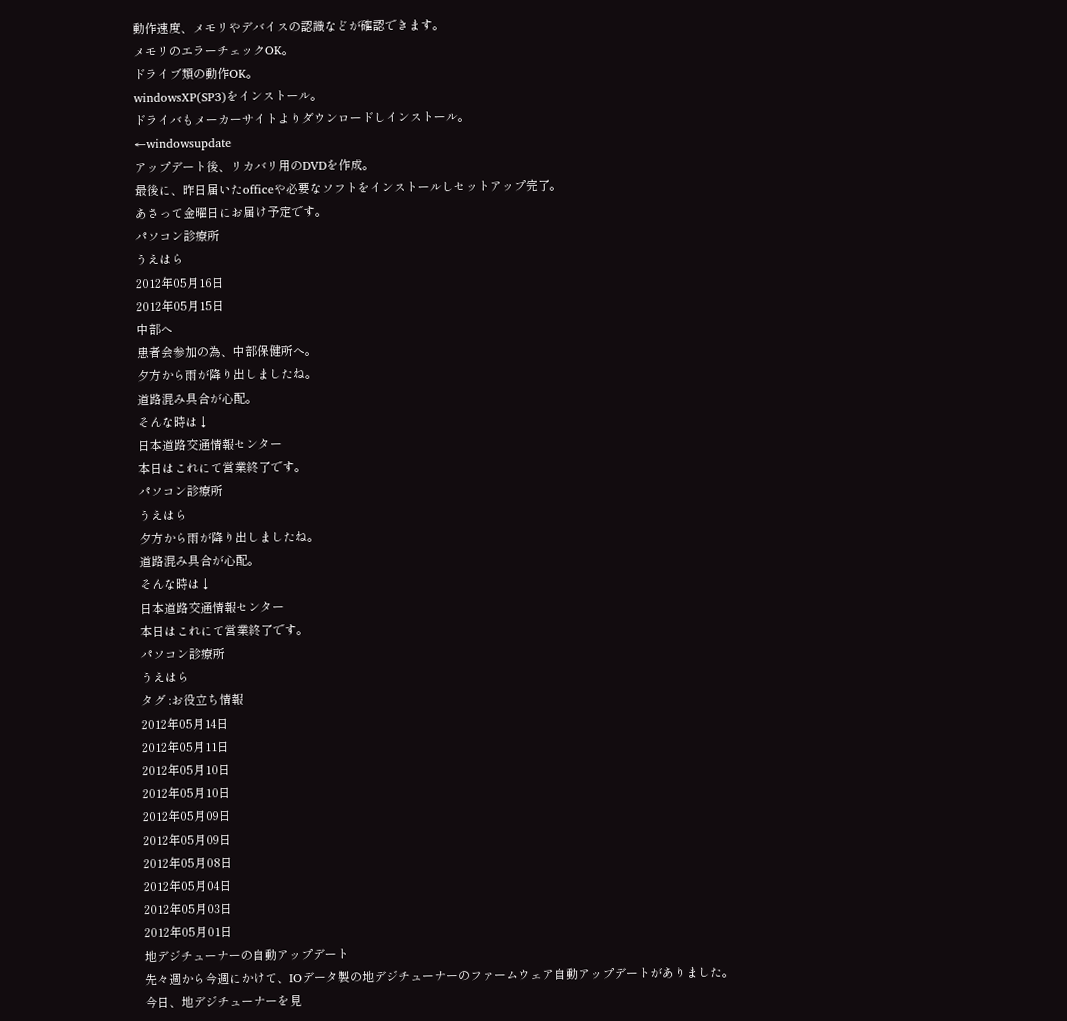動作速度、メモリやデバイスの認識などが確認できます。
メモリのエラーチェックOK。
ドライブ類の動作OK。
windowsXP(SP3)をインストール。
ドライバもメーカーサイトよりダウンロードしインストール。
←windowsupdate
アップデート後、リカバリ用のDVDを作成。
最後に、昨日届いたofficeや必要なソフトをインストールしセットアップ完了。
あさって金曜日にお届け予定です。
パソコン診療所
うえはら
2012年05月16日
2012年05月15日
中部へ
患者会参加の為、中部保健所へ。
夕方から雨が降り出しましたね。
道路混み具合が心配。
そんな時は↓
日本道路交通情報センター
本日はこれにて営業終了です。
パソコン診療所
うえはら
夕方から雨が降り出しましたね。
道路混み具合が心配。
そんな時は↓
日本道路交通情報センター
本日はこれにて営業終了です。
パソコン診療所
うえはら
タグ :お役立ち情報
2012年05月14日
2012年05月11日
2012年05月10日
2012年05月10日
2012年05月09日
2012年05月09日
2012年05月08日
2012年05月04日
2012年05月03日
2012年05月01日
地デジチューナーの自動アップデート
先々週から今週にかけて、IOデータ製の地デジチューナーのファームウェア自動アップデートがありました。
今日、地デジチューナーを見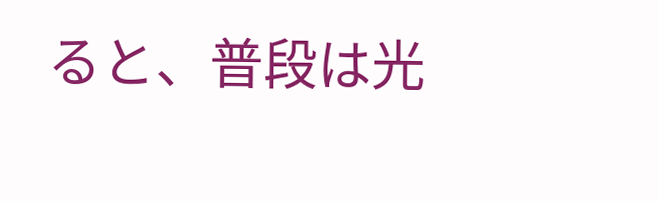ると、普段は光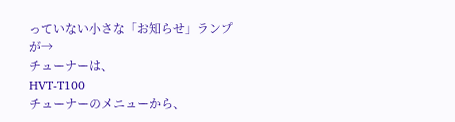っていない小さな「お知らせ」ランプが→
チューナーは、
HVT-T100
チューナーのメニューから、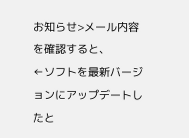お知らせ>メール内容
を確認すると、
←ソフトを最新バージョンにアップデートしたと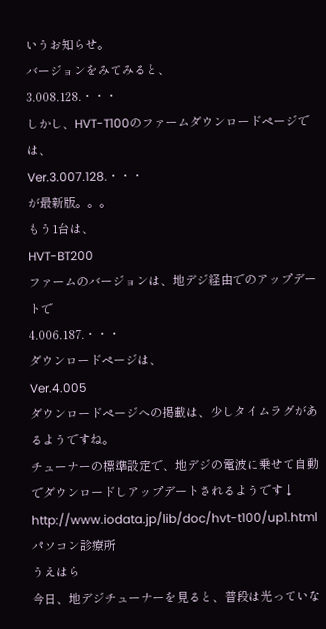いうお知らせ。
バージョンをみてみると、
3.008.128.・・・
しかし、HVT-T100のファームダウンロードページでは、
Ver.3.007.128.・・・
が最新版。。。
もう1台は、
HVT-BT200
ファームのバージョンは、地デジ経由でのアップデートで
4.006.187.・・・
ダウンロードページは、
Ver.4.005
ダウンロードページへの掲載は、少しタイムラグがあるようですね。
チューナーの標準設定で、地デジの電波に乗せて自動でダウンロードしアップデートされるようです↓
http://www.iodata.jp/lib/doc/hvt-t100/up1.html
パソコン診療所
うえはら
今日、地デジチューナーを見ると、普段は光っていな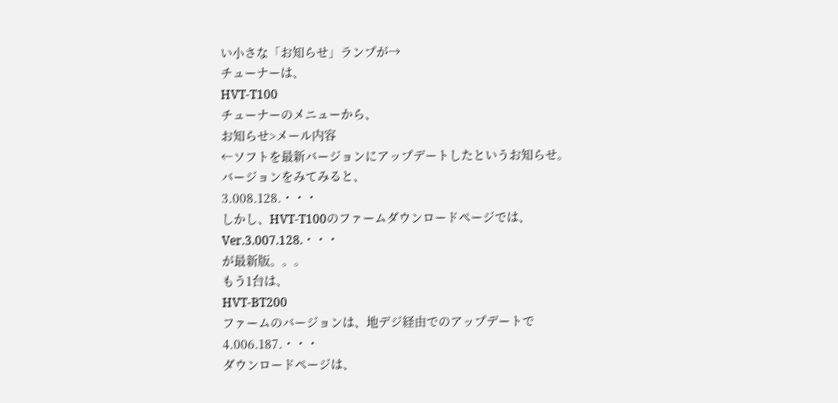い小さな「お知らせ」ランプが→
チューナーは、
HVT-T100
チューナーのメニューから、
お知らせ>メール内容
←ソフトを最新バージョンにアップデートしたというお知らせ。
バージョンをみてみると、
3.008.128.・・・
しかし、HVT-T100のファームダウンロードページでは、
Ver.3.007.128.・・・
が最新版。。。
もう1台は、
HVT-BT200
ファームのバージョンは、地デジ経由でのアップデートで
4.006.187.・・・
ダウンロードページは、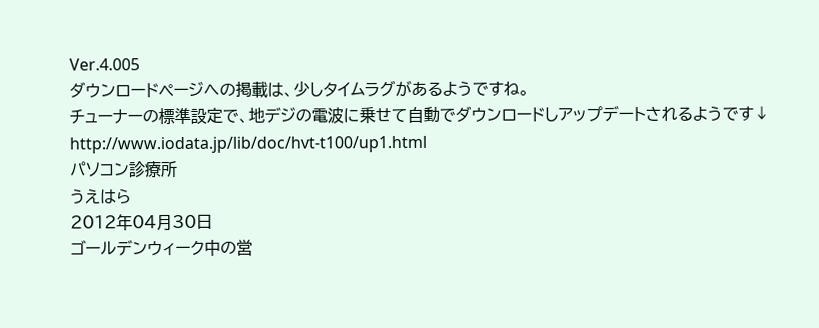Ver.4.005
ダウンロードページへの掲載は、少しタイムラグがあるようですね。
チューナーの標準設定で、地デジの電波に乗せて自動でダウンロードしアップデートされるようです↓
http://www.iodata.jp/lib/doc/hvt-t100/up1.html
パソコン診療所
うえはら
2012年04月30日
ゴールデンウィーク中の営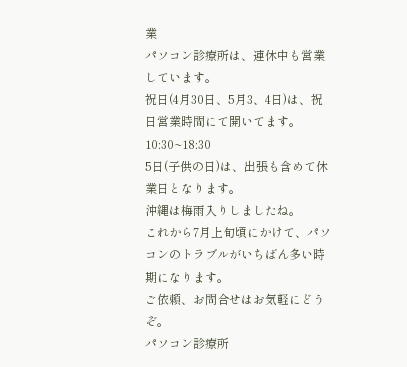業
パソコン診療所は、連休中も営業しています。
祝日(4月30日、5月3、4日)は、祝日営業時間にて開いてます。
10:30~18:30
5日(子供の日)は、出張も含めて休業日となります。
沖縄は梅雨入りしましたね。
これから7月上旬頃にかけて、パソコンのトラブルがいちばん多い時期になります。
ご依頼、お問合せはお気軽にどうぞ。
パソコン診療所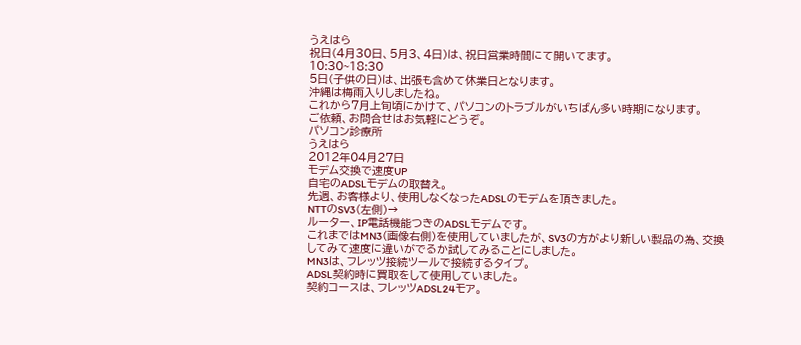うえはら
祝日(4月30日、5月3、4日)は、祝日営業時間にて開いてます。
10:30~18:30
5日(子供の日)は、出張も含めて休業日となります。
沖縄は梅雨入りしましたね。
これから7月上旬頃にかけて、パソコンのトラブルがいちばん多い時期になります。
ご依頼、お問合せはお気軽にどうぞ。
パソコン診療所
うえはら
2012年04月27日
モデム交換で速度UP
自宅のADSLモデムの取替え。
先週、お客様より、使用しなくなったADSLのモデムを頂きました。
NTTのSV3(左側)→
ルーター、IP電話機能つきのADSLモデムです。
これまではMN3(画像右側)を使用していましたが、SV3の方がより新しい製品の為、交換してみて速度に違いがでるか試してみることにしました。
MN3は、フレッツ接続ツールで接続するタイプ。
ADSL契約時に買取をして使用していました。
契約コースは、フレッツADSL24モア。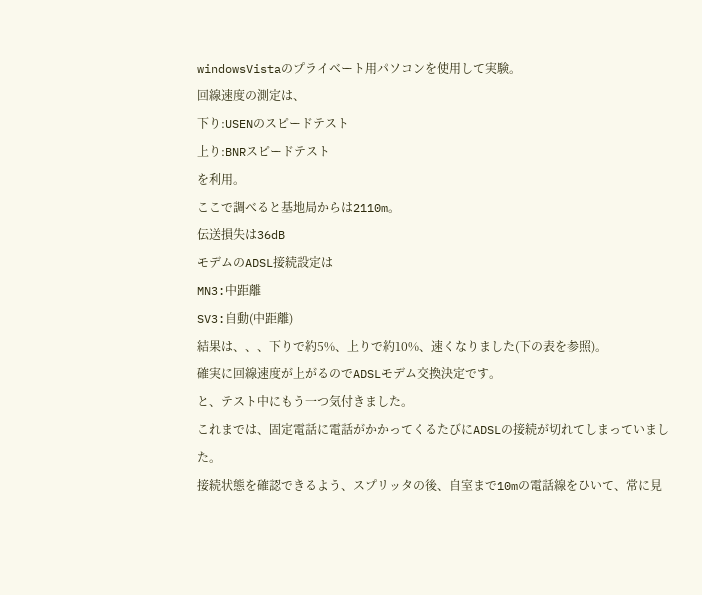windowsVistaのプライベート用パソコンを使用して実験。
回線速度の測定は、
下り:USENのスピードテスト
上り:BNRスピードテスト
を利用。
ここで調べると基地局からは2110m。
伝送損失は36dB
モデムのADSL接続設定は
MN3:中距離
SV3:自動(中距離)
結果は、、、下りで約5%、上りで約10%、速くなりました(下の表を参照)。
確実に回線速度が上がるのでADSLモデム交換決定です。
と、テスト中にもう一つ気付きました。
これまでは、固定電話に電話がかかってくるたびにADSLの接続が切れてしまっていました。
接続状態を確認できるよう、スプリッタの後、自室まで10mの電話線をひいて、常に見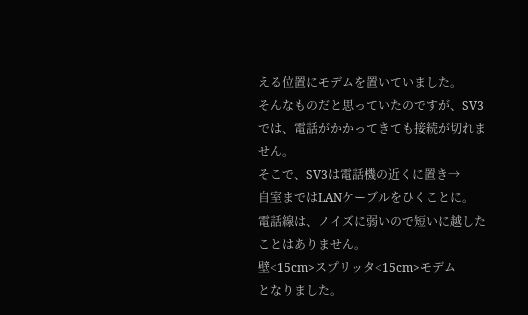える位置にモデムを置いていました。
そんなものだと思っていたのですが、SV3では、電話がかかってきても接続が切れません。
そこで、SV3は電話機の近くに置き→
自室まではLANケーブルをひくことに。
電話線は、ノイズに弱いので短いに越したことはありません。
壁<15cm>スプリッタ<15cm>モデム
となりました。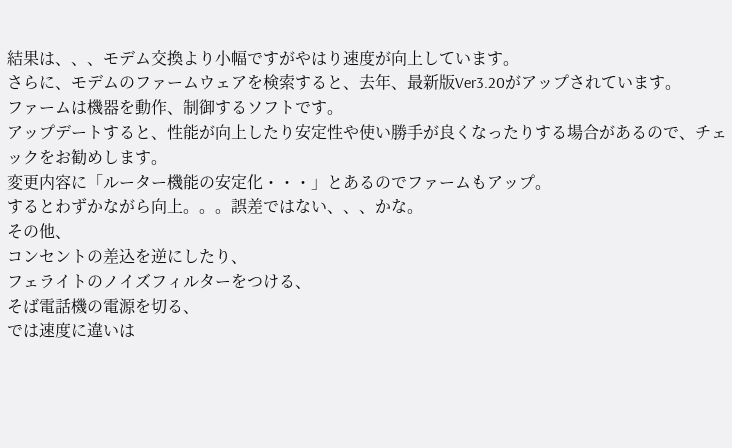結果は、、、モデム交換より小幅ですがやはり速度が向上しています。
さらに、モデムのファームウェアを検索すると、去年、最新版Ver3.20がアップされています。
ファームは機器を動作、制御するソフトです。
アップデートすると、性能が向上したり安定性や使い勝手が良くなったりする場合があるので、チェックをお勧めします。
変更内容に「ルーター機能の安定化・・・」とあるのでファームもアップ。
するとわずかながら向上。。。誤差ではない、、、かな。
その他、
コンセントの差込を逆にしたり、
フェライトのノイズフィルターをつける、
そば電話機の電源を切る、
では速度に違いは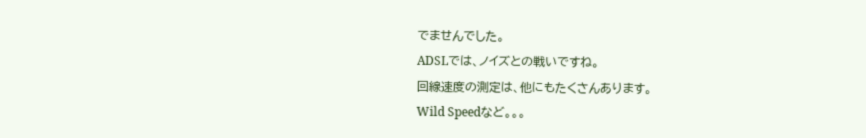でませんでした。
ADSLでは、ノイズとの戦いですね。
回線速度の測定は、他にもたくさんあります。
Wild Speedなど。。。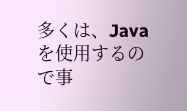多くは、Javaを使用するので事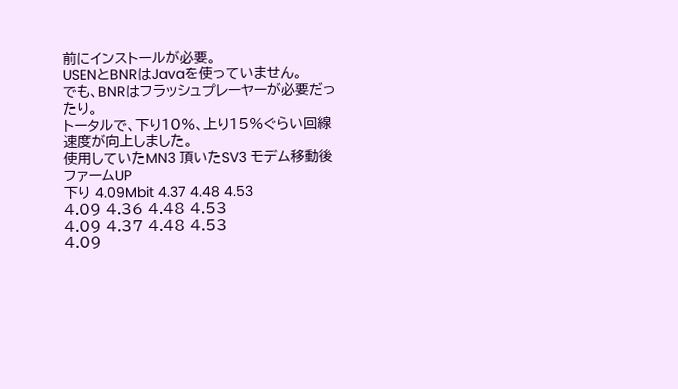前にインストールが必要。
USENとBNRはJavaを使っていません。
でも、BNRはフラッシュプレーヤーが必要だったり。
トータルで、下り10%、上り15%ぐらい回線速度が向上しました。
使用していたMN3 頂いたSV3 モデム移動後 ファームUP
下り 4.09Mbit 4.37 4.48 4.53
4.09 4.36 4.48 4.53
4.09 4.37 4.48 4.53
4.09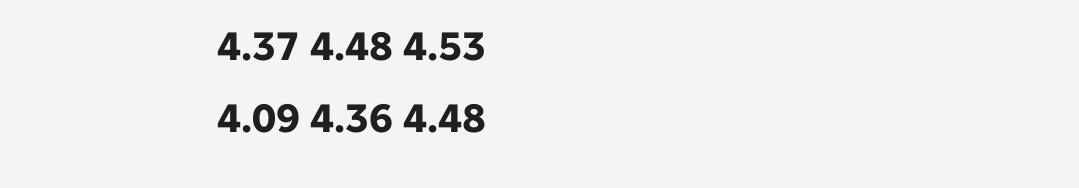4.37 4.48 4.53
4.09 4.36 4.48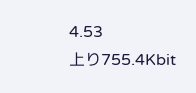4.53
上り755.4Kbit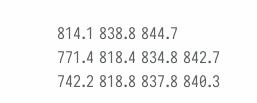814.1 838.8 844.7
771.4 818.4 834.8 842.7
742.2 818.8 837.8 840.3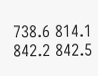738.6 814.1 842.2 842.5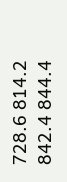728.6 814.2 842.4 844.4